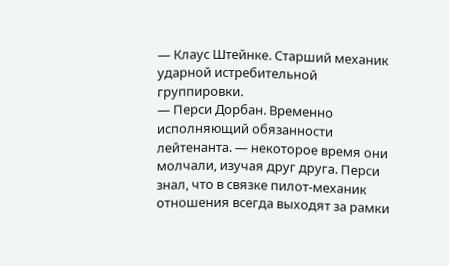— Клаус Штейнке. Старший механик ударной истребительной группировки.
— Перси Дорбан. Временно исполняющий обязанности лейтенанта. — некоторое время они молчали, изучая друг друга. Перси знал, что в связке пилот-механик отношения всегда выходят за рамки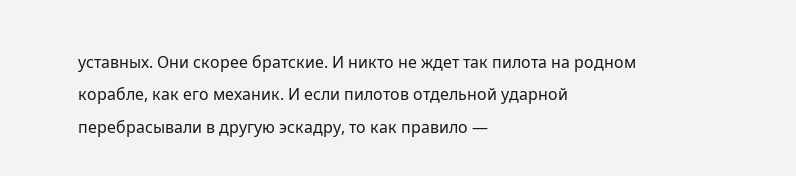уставных. Они скорее братские. И никто не ждет так пилота на родном корабле, как его механик. И если пилотов отдельной ударной перебрасывали в другую эскадру, то как правило —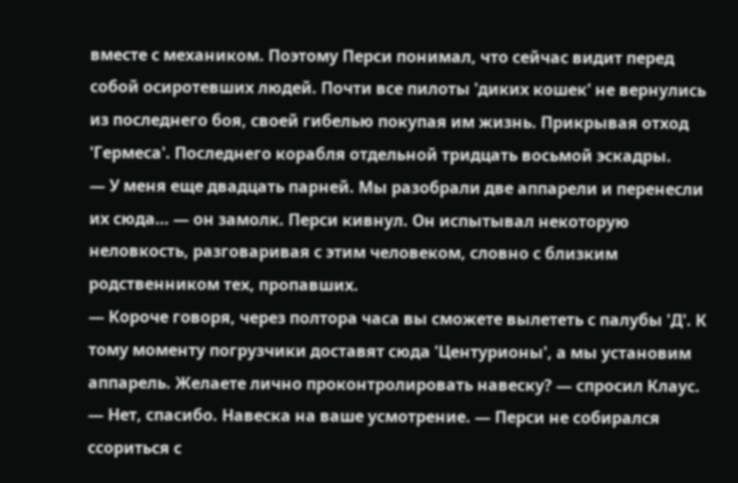вместе с механиком. Поэтому Перси понимал, что сейчас видит перед собой осиротевших людей. Почти все пилоты 'диких кошек' не вернулись из последнего боя, своей гибелью покупая им жизнь. Прикрывая отход 'Гермеса'. Последнего корабля отдельной тридцать восьмой эскадры.
— У меня еще двадцать парней. Мы разобрали две аппарели и перенесли их сюда… — он замолк. Перси кивнул. Он испытывал некоторую неловкость, разговаривая с этим человеком, словно с близким родственником тех, пропавших.
— Короче говоря, через полтора часа вы сможете вылететь с палубы 'Д'. К тому моменту погрузчики доставят сюда 'Центурионы', а мы установим аппарель. Желаете лично проконтролировать навеску? — спросил Клаус.
— Нет, спасибо. Навеска на ваше усмотрение. — Перси не собирался ссориться с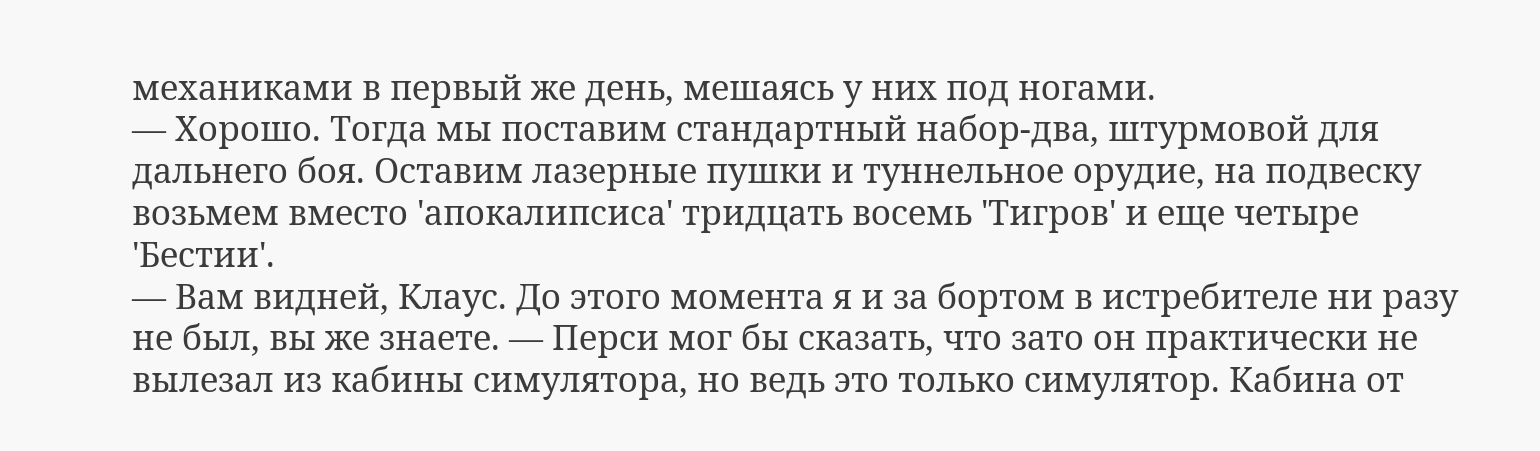механиками в первый же день, мешаясь у них под ногами.
— Хорошо. Тогда мы поставим стандартный набор-два, штурмовой для дальнего боя. Оставим лазерные пушки и туннельное орудие, на подвеску возьмем вместо 'апокалипсиса' тридцать восемь 'Тигров' и еще четыре 'Бестии'.
— Вам видней, Клаус. До этого момента я и за бортом в истребителе ни разу не был, вы же знаете. — Перси мог бы сказать, что зато он практически не вылезал из кабины симулятора, но ведь это только симулятор. Кабина от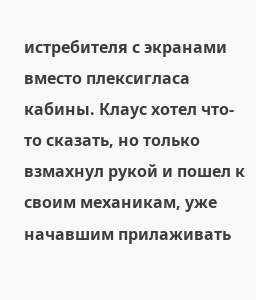истребителя с экранами вместо плексигласа кабины. Клаус хотел что-то сказать, но только взмахнул рукой и пошел к своим механикам, уже начавшим прилаживать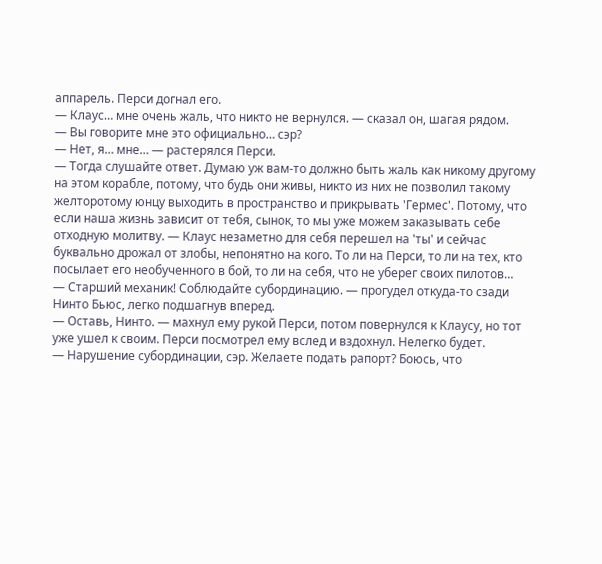аппарель. Перси догнал его.
— Клаус… мне очень жаль, что никто не вернулся. — сказал он, шагая рядом.
— Вы говорите мне это официально… сэр?
— Нет, я… мне… — растерялся Перси.
— Тогда слушайте ответ. Думаю уж вам-то должно быть жаль как никому другому на этом корабле, потому, что будь они живы, никто из них не позволил такому желторотому юнцу выходить в пространство и прикрывать 'Гермес'. Потому, что если наша жизнь зависит от тебя, сынок, то мы уже можем заказывать себе отходную молитву. — Клаус незаметно для себя перешел на 'ты' и сейчас буквально дрожал от злобы, непонятно на кого. То ли на Перси, то ли на тех, кто посылает его необученного в бой, то ли на себя, что не уберег своих пилотов…
— Старший механик! Соблюдайте субординацию. — прогудел откуда-то сзади Нинто Бьюс, легко подшагнув вперед.
— Оставь, Нинто. — махнул ему рукой Перси, потом повернулся к Клаусу, но тот уже ушел к своим. Перси посмотрел ему вслед и вздохнул. Нелегко будет.
— Нарушение субординации, сэр. Желаете подать рапорт? Боюсь, что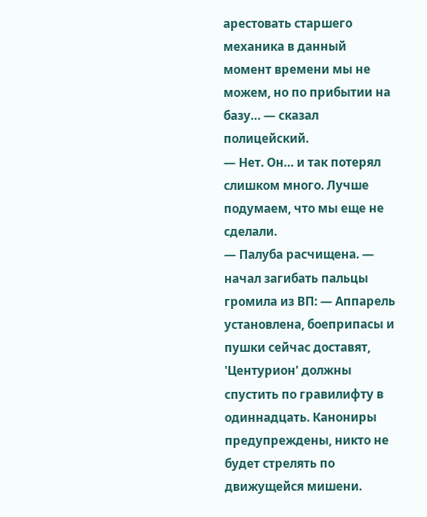арестовать старшего механика в данный момент времени мы не можем, но по прибытии на базу… — сказал полицейский.
— Нет. Он… и так потерял слишком много. Лучше подумаем, что мы еще не сделали.
— Палуба расчищена. — начал загибать пальцы громила из ВП: — Аппарель установлена, боеприпасы и пушки сейчас доставят, 'Центурион' должны спустить по гравилифту в одиннадцать. Канониры предупреждены, никто не будет стрелять по движущейся мишени.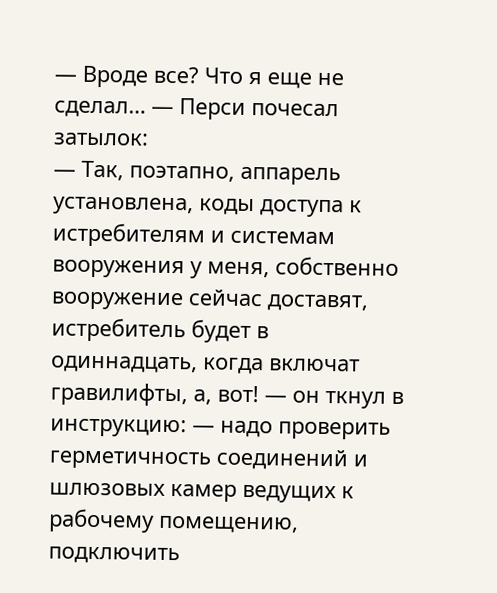— Вроде все? Что я еще не сделал… — Перси почесал затылок:
— Так, поэтапно, аппарель установлена, коды доступа к истребителям и системам вооружения у меня, собственно вооружение сейчас доставят, истребитель будет в одиннадцать, когда включат гравилифты, а, вот! — он ткнул в инструкцию: — надо проверить герметичность соединений и шлюзовых камер ведущих к рабочему помещению, подключить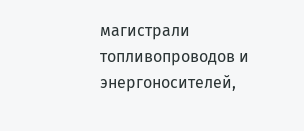магистрали топливопроводов и энергоносителей,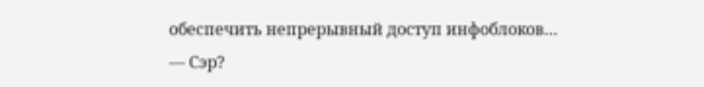обеспечить непрерывный доступ инфоблоков…
— Сэр?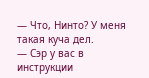— Что, Нинто? У меня такая куча дел.
— Сэр у вас в инструкции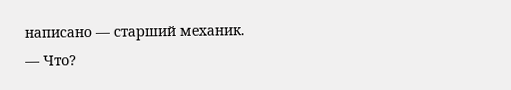написано — старший механик.
— Что?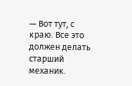— Вот тут, с краю. Все это должен делать старший механик.